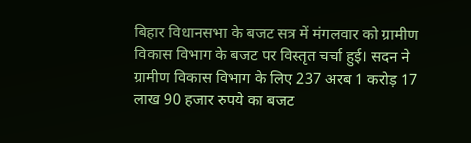बिहार विधानसभा के बजट सत्र में मंगलवार को ग्रामीण विकास विभाग के बजट पर विस्तृत चर्चा हुई। सदन ने ग्रामीण विकास विभाग के लिए 237 अरब 1 करोड़ 17 लाख 90 हजार रुपये का बजट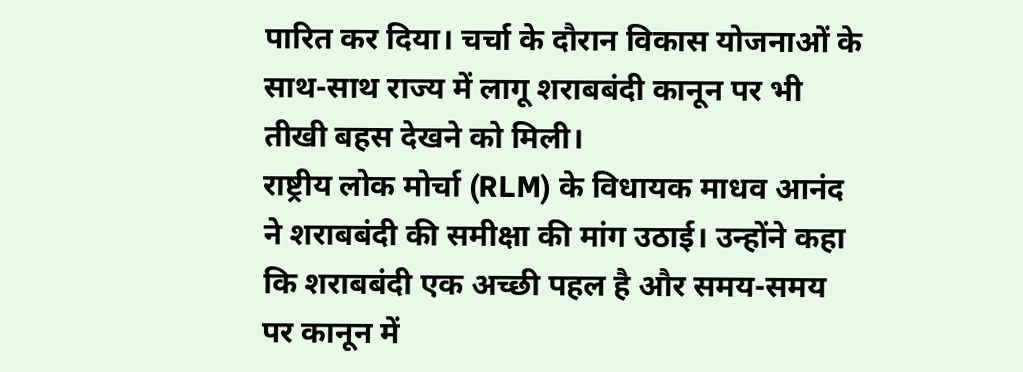पारित कर दिया। चर्चा के दौरान विकास योजनाओं के साथ-साथ राज्य में लागू शराबबंदी कानून पर भी तीखी बहस देखने को मिली।
राष्ट्रीय लोक मोर्चा (RLM) के विधायक माधव आनंद ने शराबबंदी की समीक्षा की मांग उठाई। उन्होंने कहा कि शराबबंदी एक अच्छी पहल है और समय-समय पर कानून में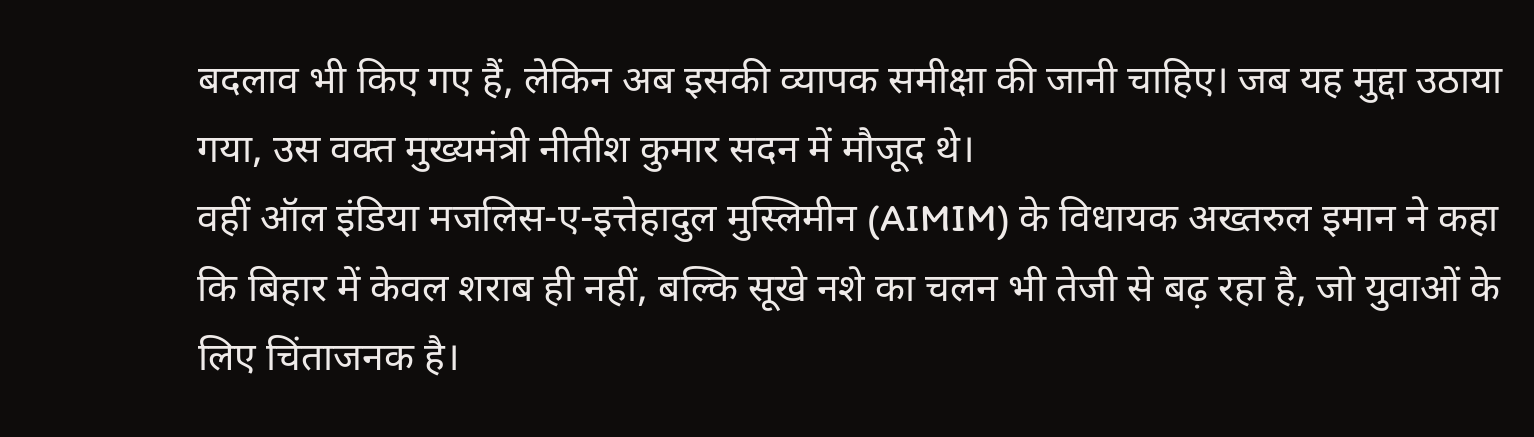बदलाव भी किए गए हैं, लेकिन अब इसकी व्यापक समीक्षा की जानी चाहिए। जब यह मुद्दा उठाया गया, उस वक्त मुख्यमंत्री नीतीश कुमार सदन में मौजूद थे।
वहीं ऑल इंडिया मजलिस-ए-इत्तेहादुल मुस्लिमीन (AIMIM) के विधायक अख्तरुल इमान ने कहा कि बिहार में केवल शराब ही नहीं, बल्कि सूखे नशे का चलन भी तेजी से बढ़ रहा है, जो युवाओं के लिए चिंताजनक है।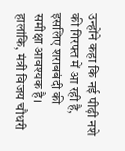उन्होंने कहा कि नई पीढ़ी नशे की गिरफ्त में आ रही है, इसलिए शराबबंदी की समीक्षा आवश्यक है।
हालांकि, मंत्री विजय चौधरी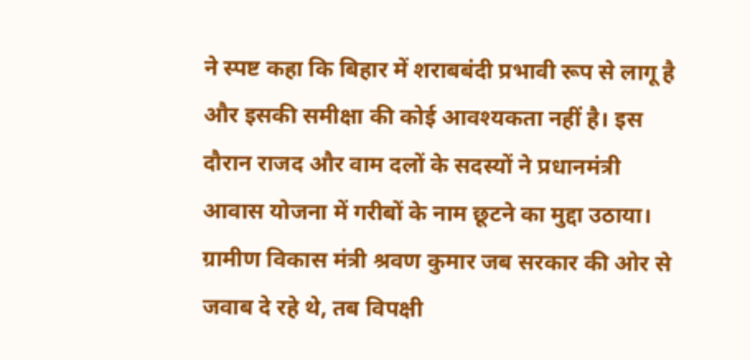ने स्पष्ट कहा कि बिहार में शराबबंदी प्रभावी रूप से लागू है और इसकी समीक्षा की कोई आवश्यकता नहीं है। इस दौरान राजद और वाम दलों के सदस्यों ने प्रधानमंत्री आवास योजना में गरीबों के नाम छूटने का मुद्दा उठाया। ग्रामीण विकास मंत्री श्रवण कुमार जब सरकार की ओर से जवाब दे रहे थे, तब विपक्षी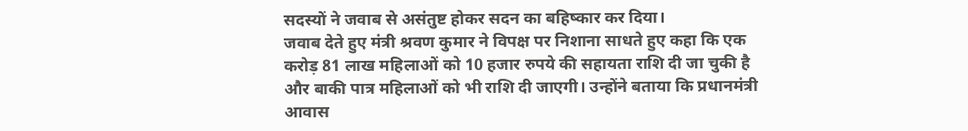सदस्यों ने जवाब से असंतुष्ट होकर सदन का बहिष्कार कर दिया।
जवाब देते हुए मंत्री श्रवण कुमार ने विपक्ष पर निशाना साधते हुए कहा कि एक करोड़ 81 लाख महिलाओं को 10 हजार रुपये की सहायता राशि दी जा चुकी है और बाकी पात्र महिलाओं को भी राशि दी जाएगी। उन्होंने बताया कि प्रधानमंत्री आवास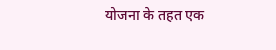योजना के तहत एक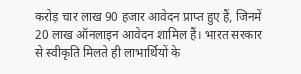करोड़ चार लाख 90 हजार आवेदन प्राप्त हुए हैं, जिनमें 20 लाख ऑनलाइन आवेदन शामिल हैं। भारत सरकार से स्वीकृति मिलते ही लाभार्थियों के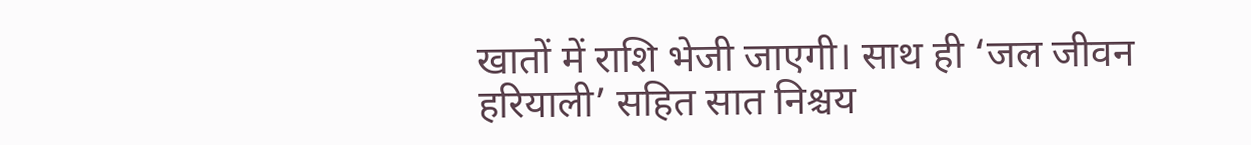खातों में राशि भेजी जाएगी। साथ ही ‘जल जीवन हरियाली’ सहित सात निश्चय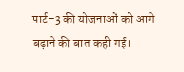पार्ट-3 की योजनाओं को आगे बढ़ाने की बात कही गई।